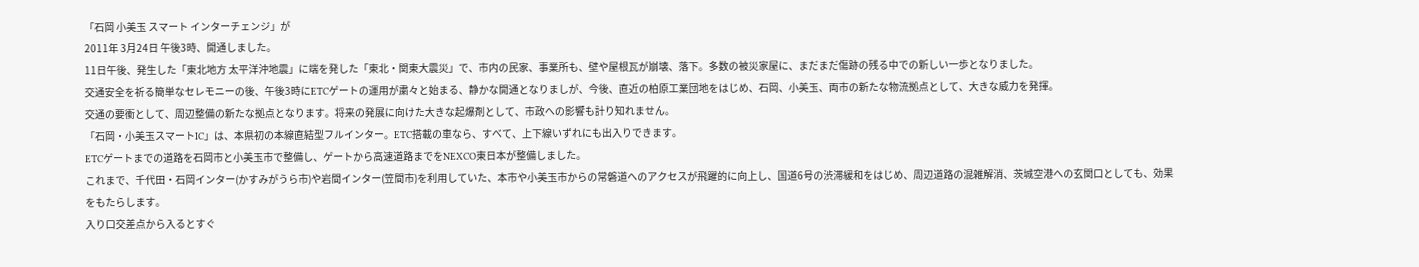「石岡 小美玉 スマート インターチェンジ」が
2011年 3月24日 午後3時、開通しました。
11日午後、発生した「東北地方 太平洋沖地震」に端を発した「東北・関東大震災」で、市内の民家、事業所も、壁や屋根瓦が崩壊、落下。多数の被災家屋に、まだまだ傷跡の残る中での新しい一歩となりました。
交通安全を祈る簡単なセレモニーの後、午後3時にETCゲートの運用が粛々と始まる、静かな開通となりましが、今後、直近の柏原工業団地をはじめ、石岡、小美玉、両市の新たな物流拠点として、大きな威力を発揮。
交通の要衝として、周辺整備の新たな拠点となります。将来の発展に向けた大きな起爆剤として、市政への影響も計り知れません。
「石岡・小美玉スマートIC」は、本県初の本線直結型フルインター。ETC搭載の車なら、すべて、上下線いずれにも出入りできます。
ETCゲートまでの道路を石岡市と小美玉市で整備し、ゲートから高速道路までをNEXCO東日本が整備しました。
これまで、千代田・石岡インター(かすみがうら市)や岩間インター(笠間市)を利用していた、本市や小美玉市からの常磐道へのアクセスが飛躍的に向上し、国道6号の渋滞緩和をはじめ、周辺道路の混雑解消、茨城空港への玄関口としても、効果をもたらします。
入り口交差点から入るとすぐ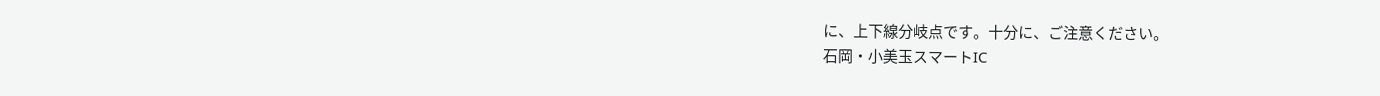に、上下線分岐点です。十分に、ご注意ください。
石岡・小美玉スマートIC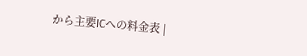から主要ICへの料金表 |